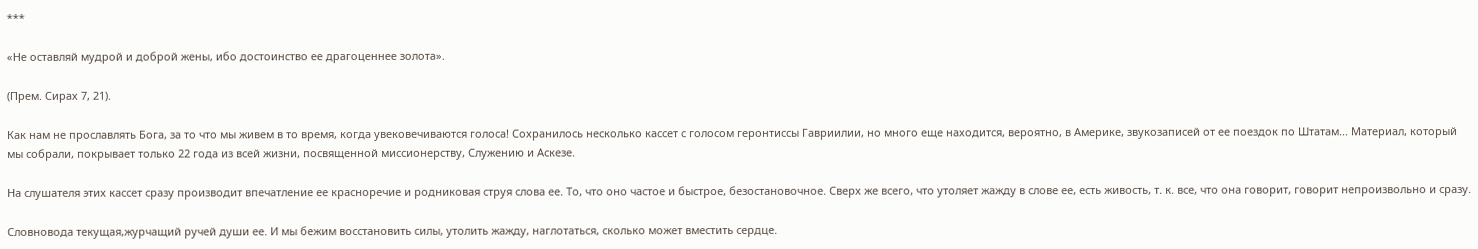***

«Не оставляй мудрой и доброй жены, ибо достоинство ее драгоценнее золота».

(Прем. Сирах 7, 21).

Как нам не прославлять Бога, за то что мы живем в то время, когда увековечиваются голоса! Сохранилось несколько кассет с голосом геронтиссы Гавриилии, но много еще находится, вероятно, в Америке, звукозаписей от ее поездок по Штатам... Материал, который мы собрали, покрывает только 22 года из всей жизни, посвященной миссионерству, Служению и Аскезе.

На слушателя этих кассет сразу производит впечатление ее красноречие и родниковая струя слова ее. То, что оно частое и быстрое, безостановочное. Сверх же всего, что утоляет жажду в слове ее, есть живость, т. к. все, что она говорит, говорит непроизвольно и сразу.

Словновода текущая,журчащий ручей души ее. И мы бежим восстановить силы, утолить жажду, наглотаться, сколько может вместить сердце.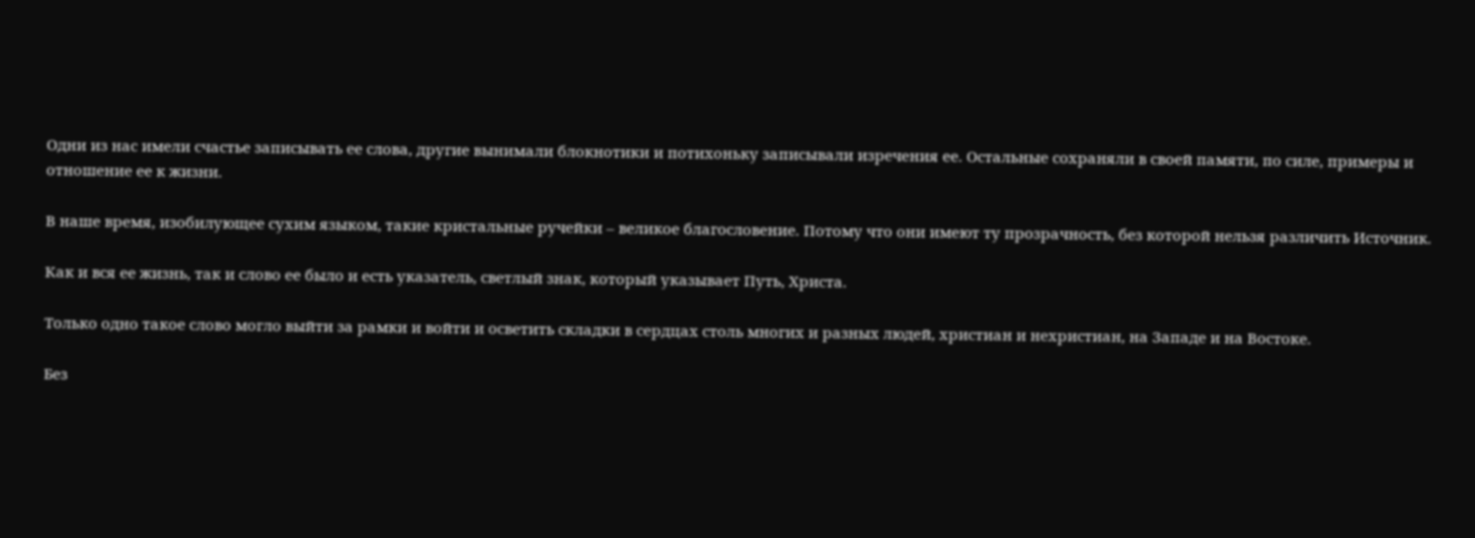Одни из нас имели счастье записывать ее слова, другие вынимали блокнотики и потихоньку записывали изречения ее. Остальные сохраняли в своей памяти, по силе, примеры и отношение ее к жизни.

В наше время, изобилующее сухим языком, такие кристальные ручейки – великое благословение. Потому что они имеют ту прозрачность, без которой нельзя различить Источник.

Как и вся ее жизнь, так и слово ее было и есть указатель, светлый знак, который указывает Путь, Христа.

Только одно такое слово могло выйти за рамки и войти и осветить складки в сердцах столь многих и разных людей, христиан и нехристиан, на Западе и на Востоке.

Без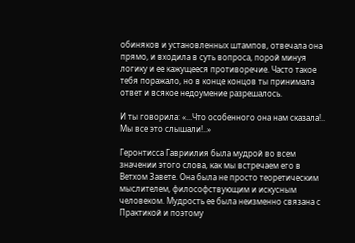обиняков и установленных штампов, отвечала она прямо, и входила в суть вопроса, порой минуя логику и ее кажущееся противоречие. Часто такое тебя поражало, но в конце концов ты принимала ответ и всякое недоумение разрешалось.

И ты говорила: «...Что особенного она нам сказала!.. Мы все это слышали!..»

Геронтисса Гавриилия была мудрой во всем значении этого слова, как мы встречаем его в Ветхом Завете. Она была не просто теоретическим мыслителем, философствующим и искусным человеком. Мудрость ее была неизменно связана с Практикой и поэтому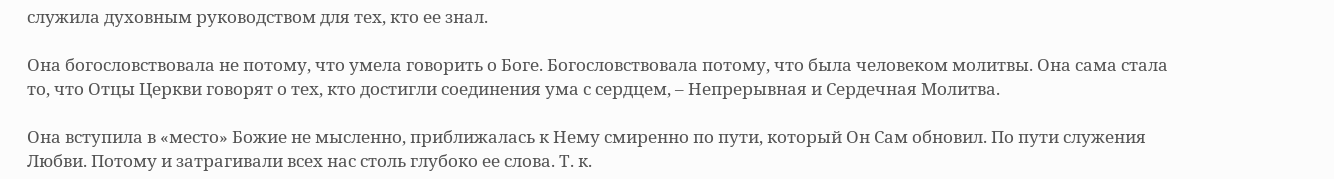служила духовным руководством для тех, кто ее знал.

Она богословствовала не потому, что умела говорить о Боге. Богословствовала потому, что была человеком молитвы. Она сама стала то, что Отцы Церкви говорят о тех, кто достигли соединения ума с сердцем, – Непрерывная и Сердечная Молитва.

Она вступила в «место» Божие не мысленно, приближалась к Нему смиренно по пути, который Он Сам обновил. По пути служения Любви. Потому и затрагивали всех нас столь глубоко ее слова. Т. к.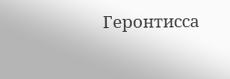Геронтисса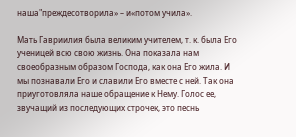наша"преждесотворила» – и«потом учила».

Мать Гавриилия была великим учителем, т. к. была Его ученицей всю свою жизнь. Она показала нам своеобразным образом Господа, как она Его жила. И мы познавали Его и славили Его вместе с ней. Так она приуготовляла наше обращение к Нему. Голос ее, звучащий из последующих строчек, это песнь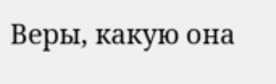Веры, какую она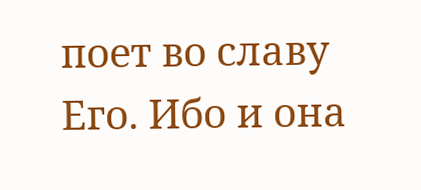поет во славу Его. Ибо и она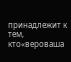принадлежит к тем, кто«вероваша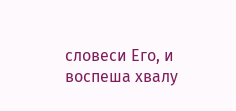словеси Его, и воспеша хвалу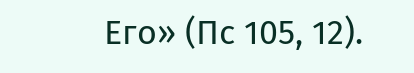Его» (Пс 105, 12).